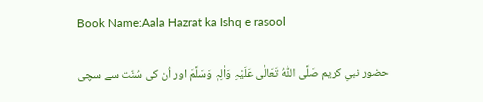Book Name:Aala Hazrat ka Ishq e rasool

حضور نبیِ کریم صَلَّی اللّٰہُ تَعَالٰی عَلَیْہِ وَاٰلِہٖ وَسَلَّمَ اور اُن کی سُنّت سے سچی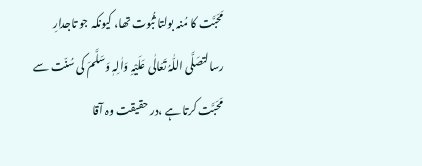مَحَبَّت کا مُنہ بولتا ثُبُوت تھا، کیونکہ جو تاجدارِ رسالتصَلَّی اللّٰہُ تَعَالٰی عَلَیْہِ وَاٰلِہٖ وَسَلَّمَ کی سُنّت سے مَحَبَّت کرتا ہے ،در حقیقت وہ آقا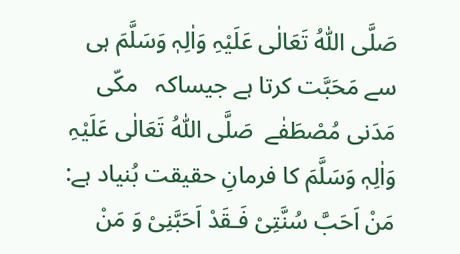صَلَّی اللّٰہُ تَعَالٰی عَلَیْہِ وَاٰلِہٖ وَسَلَّمَ ہی سے مَحَبَّت کرتا ہے جیساکہ   مکّی مَدَنی مُصْطَفٰے  صَلَّی اللّٰہُ تَعَالٰی عَلَیْہِ وَاٰلِہٖ وَسَلَّمَ کا فرمانِ حقیقت بُنیاد ہے: مَنْ اَحَبَّ سُنَّتِیْ فَـقَدْ اَحَبَّنِیْ وَ مَنْ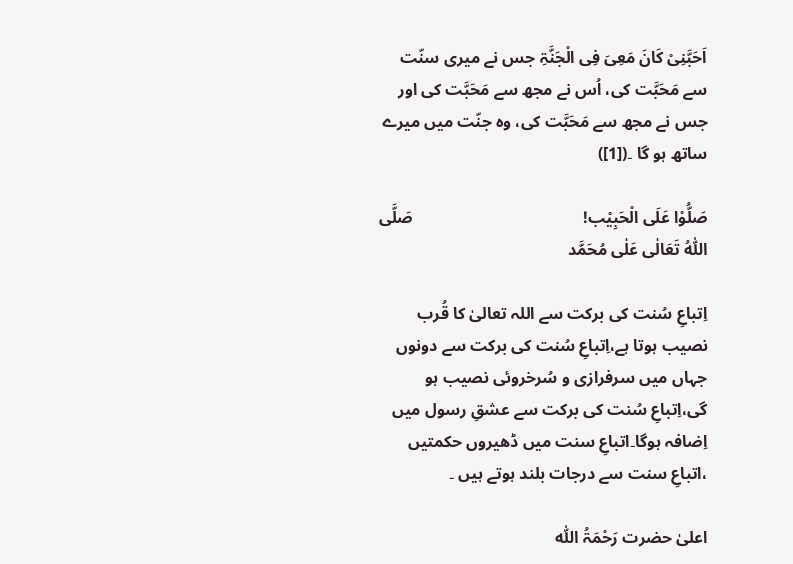اَحَبَّنِیْ کَانَ مَعِیَ فِی الْجَنَّۃِ جس نے میری سنّت سے مَحَبَّت کی، اُس نے مجھ سے مَحَبَّت کی اور جس نے مجھ سے مَحَبَّت کی، وہ جنّت میں میرے ساتھ ہو گا ۔([1])

صَلُّوْا عَلَی الْحَبِیْب!                                         صَلَّی اللّٰہُ تَعَالٰی عَلٰی مُحَمَّد

اِتباعِ سُنت کی برکت سے اللہ تعالیٰ کا قُرب نصیب ہوتا ہے،اِتباعِ سُنت کی برکت سے دونوں جہاں میں سرفرازی و سُرخروئی نصیب ہو گی،اِتباعِ سُنت کی برکت سے عشقِ رسول میں اِضافہ ہوگا۔اتباعِ سنت میں ڈھیروں حکمتیں ،اتباعِ سنت سے درجات بلند ہوتے ہیں ۔

اعلیٰ حضرت رَحْمَۃُ اللّٰہ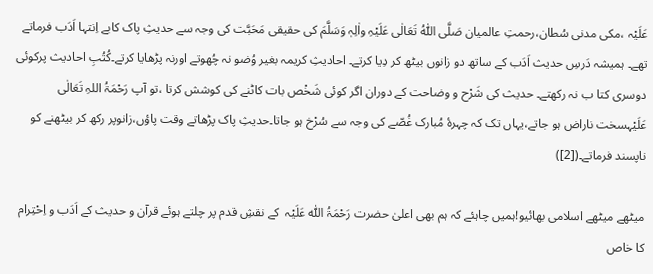عَلَیْہ ،مکی مدنی سُطان،رحمتِ عالمیان صَلَّی اللّٰہُ تَعَالٰی عَلَیْہِ واٰلِہٖ وَسَلَّمَ کی حقیقی مَحَبَّت کی وجہ سے حدیثِ پاک کابے اِنتہا اَدَب فرماتے تھے۔ ہمیشہ دَرسِ حدیث اَدَب کے ساتھ دو زانوں بیٹھ کر دِیا کرتے۔ احادیثِ کریمہ بغیر وُضو نہ چُھوتے اورنہ پڑھایا کرتے۔کُتُبِ احادیث پرکوئی دوسری کتا ب نہ رکھتے۔ حدیث کی شَرْح و وضاحت کے دوران اگر کوئی شَخْص بات کاٹنے کی کوشش کرتا ،تو آپ رَحْمَۃُ اللہِ تَعَالٰی عَلَیْہسخت ناراض ہو جاتے،یہاں تک کہ چہرۂ مُبارک غُصّے کی وجہ سے سُرْخ ہو جاتا۔حدیثِ پاک پڑھاتے وقت پاؤں،زانوپر رکھ کر بیٹھنے کو ناپسند فرماتے۔([2])

میٹھے میٹھے اسلامی بھائیو!ہمیں چاہئے کہ ہم بھی اعلیٰ حضرت رَحْمَۃُ اللّٰہ عَلَیْہ  کے نقشِ قدم پر چلتے ہوئے قرآن و حدیث کے اَدَب و اِحْتِرام کا خاص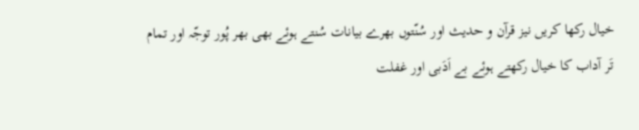خیال رکھا کریں نیز قرآن و حدیث اور سُنّتوں بھرے بیانات سُنتے ہوئے بھی بھر پُور توجّہ اور تمام تَر آداب کا خیال رکھتے ہوئے بے اَدَبی اور غفلت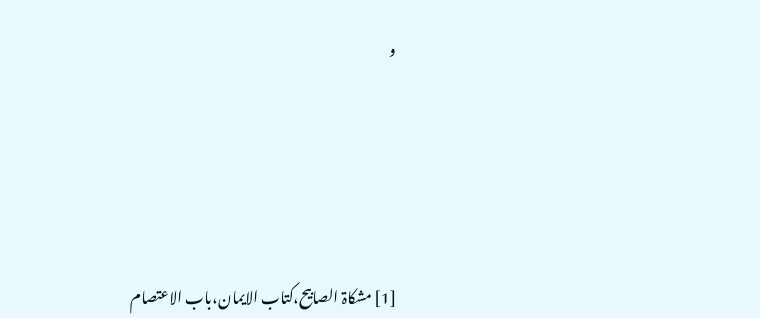و





[1] مشکاۃ الصابیح،کتاب الایمان،باب الاعتصام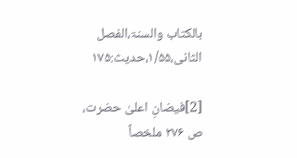بالکتاب والسنۃ،الفصل الثانی،۱/۵۵،حدیث:۱۷۵

[2]فیضانِ اعلیٰ حضرت، ص ۲۷۶ ملخصاً